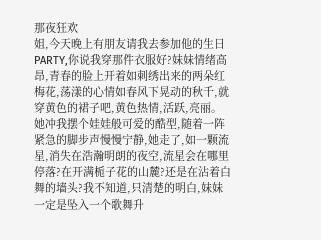那夜狂欢
姐,今天晚上有朋友请我去参加他的生日PARTY,你说我穿那件衣服好?妹妹情绪高昂,青春的脸上开着如刺绣出来的两朵红梅花,荡漾的心情如春风下晃动的秋千,就穿黄色的裙子吧,黄色热情,活跃,亮丽。她冲我摆个娃娃般可爱的酷型,随着一阵紧急的脚步声慢慢宁静,她走了,如一颗流星,消失在浩瀚明朗的夜空,流星会在哪里停落?在开满栀子花的山麓?还是在沾着白舞的墙头?我不知道,只清楚的明白,妹妹一定是坠入一个歌舞升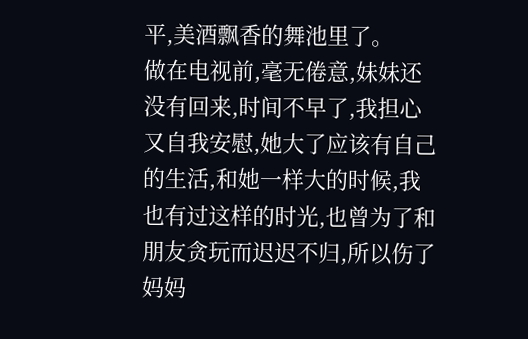平,美酒飘香的舞池里了。
做在电视前,毫无倦意,妹妹还没有回来,时间不早了,我担心又自我安慰,她大了应该有自己的生活,和她一样大的时候,我也有过这样的时光,也曾为了和朋友贪玩而迟迟不归,所以伤了妈妈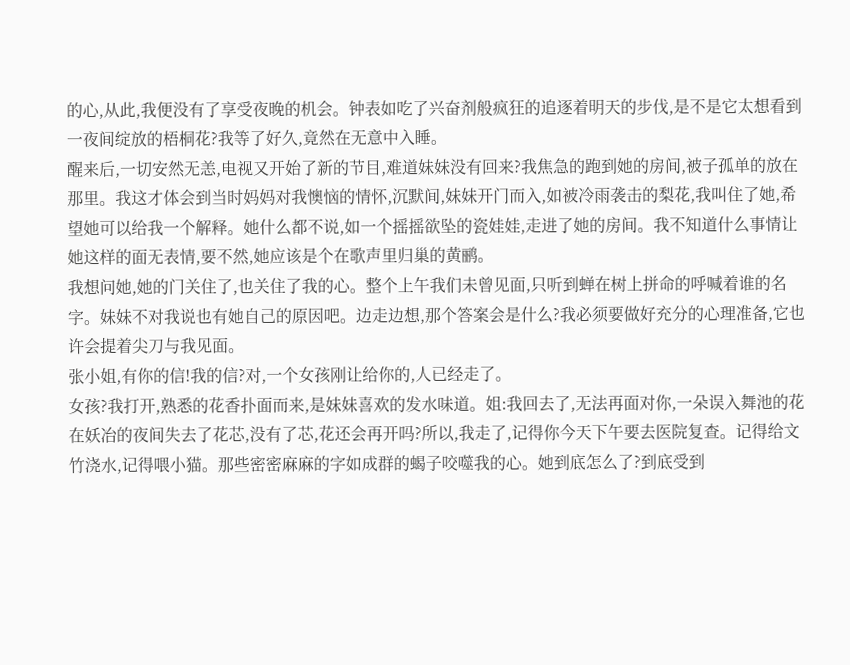的心,从此,我便没有了享受夜晚的机会。钟表如吃了兴奋剂般疯狂的追逐着明天的步伐,是不是它太想看到一夜间绽放的梧桐花?我等了好久,竟然在无意中入睡。
醒来后,一切安然无恙,电视又开始了新的节目,难道妹妹没有回来?我焦急的跑到她的房间,被子孤单的放在那里。我这才体会到当时妈妈对我懊恼的情怀,沉默间,妹妹开门而入,如被冷雨袭击的梨花,我叫住了她,希望她可以给我一个解释。她什么都不说,如一个摇摇欲坠的瓷娃娃,走进了她的房间。我不知道什么事情让她这样的面无表情,要不然,她应该是个在歌声里归巢的黄鹂。
我想问她,她的门关住了,也关住了我的心。整个上午我们未曾见面,只听到蝉在树上拼命的呼喊着谁的名字。妹妹不对我说也有她自己的原因吧。边走边想,那个答案会是什么?我必须要做好充分的心理准备,它也许会提着尖刀与我见面。
张小姐,有你的信!我的信?对,一个女孩刚让给你的,人已经走了。
女孩?我打开,熟悉的花香扑面而来,是妹妹喜欢的发水味道。姐:我回去了,无法再面对你,一朵误入舞池的花在妖冶的夜间失去了花芯,没有了芯,花还会再开吗?所以,我走了,记得你今天下午要去医院复查。记得给文竹浇水,记得喂小猫。那些密密麻麻的字如成群的蝎子咬噬我的心。她到底怎么了?到底受到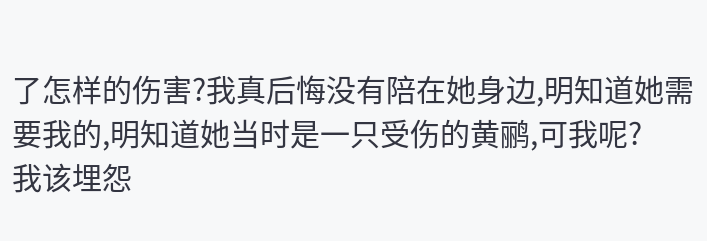了怎样的伤害?我真后悔没有陪在她身边,明知道她需要我的,明知道她当时是一只受伤的黄鹂,可我呢?
我该埋怨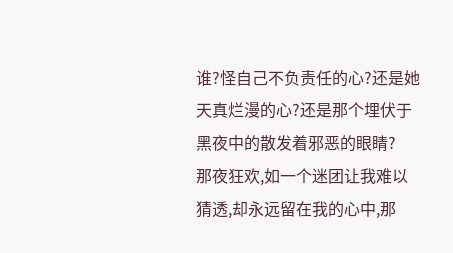谁?怪自己不负责任的心?还是她天真烂漫的心?还是那个埋伏于黑夜中的散发着邪恶的眼睛?
那夜狂欢,如一个迷团让我难以猜透,却永远留在我的心中,那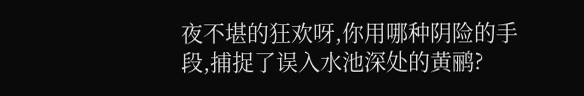夜不堪的狂欢呀,你用哪种阴险的手段,捕捉了误入水池深处的黄鹂?